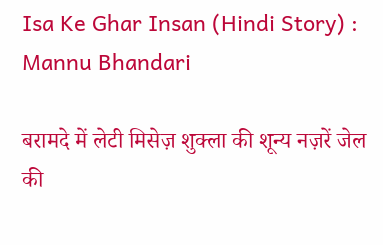Isa Ke Ghar Insan (Hindi Story) : Mannu Bhandari

बरामदे में लेटी मिसेज़ शुक्ला की शून्य नज़रें जेल की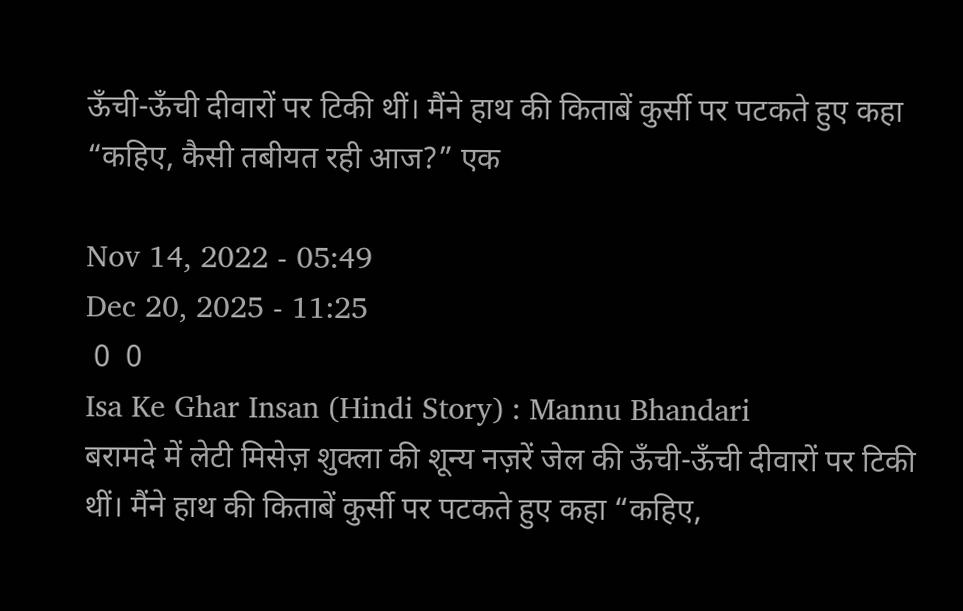ऊँची-ऊँची दीवारों पर टिकी थीं। मैंने हाथ की किताबें कुर्सी पर पटकते हुए कहा “कहिए, कैसी तबीयत रही आज?” एक

Nov 14, 2022 - 05:49
Dec 20, 2025 - 11:25
 0  0
Isa Ke Ghar Insan (Hindi Story) : Mannu Bhandari
बरामदे में लेटी मिसेज़ शुक्ला की शून्य नज़रें जेल की ऊँची-ऊँची दीवारों पर टिकी थीं। मैंने हाथ की किताबें कुर्सी पर पटकते हुए कहा “कहिए,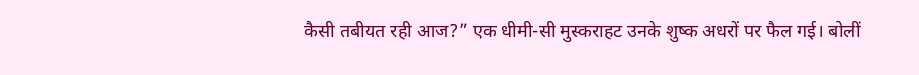कैसी तबीयत रही आज?” एक धीमी-सी मुस्कराहट उनके शुष्क अधरों पर फैल गई। बोलीं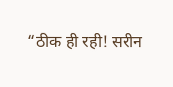“ठीक ही रही! सरीन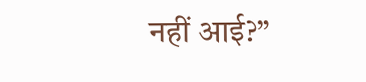नहीं आई?”